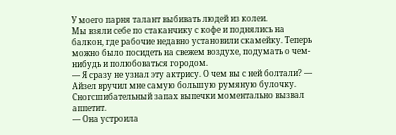У моего парня талант выбивать людей из колеи.
Мы взяли себе по стаканчику с кофе и поднялись на балкон, где рабочие недавно установили скамейку. Теперь можно было посидеть на свежем воздухе, подумать о чем-нибудь и полюбоваться городом.
— Я сразу не узнал эту актрису. О чем вы с ней болтали? — Айзел вручил мне самую большую румяную булочку. Сногсшибательный запах выпечки моментально вызвал аппетит.
— Она устроила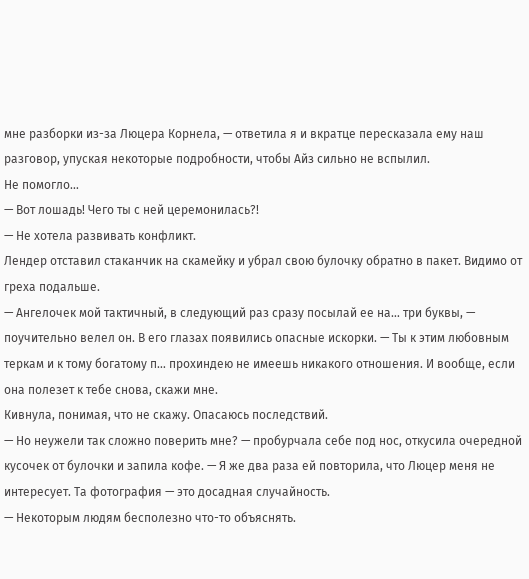мне разборки из-за Люцера Корнела, — ответила я и вкратце пересказала ему наш разговор, упуская некоторые подробности, чтобы Айз сильно не вспылил.
Не помогло…
— Вот лошадь! Чего ты с ней церемонилась?!
— Не хотела развивать конфликт.
Лендер отставил стаканчик на скамейку и убрал свою булочку обратно в пакет. Видимо от греха подальше.
— Ангелочек мой тактичный, в следующий раз сразу посылай ее на… три буквы, — поучительно велел он. В его глазах появились опасные искорки. — Ты к этим любовным теркам и к тому богатому п… прохиндею не имеешь никакого отношения. И вообще, если она полезет к тебе снова, скажи мне.
Кивнула, понимая, что не скажу. Опасаюсь последствий.
— Но неужели так сложно поверить мне? — пробурчала себе под нос, откусила очередной кусочек от булочки и запила кофе. — Я же два раза ей повторила, что Люцер меня не интересует. Та фотография — это досадная случайность.
— Некоторым людям бесполезно что-то объяснять.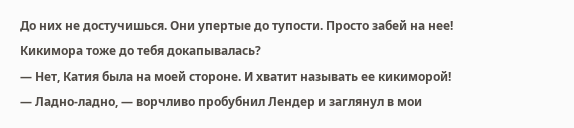До них не достучишься. Они упертые до тупости. Просто забей на нее! Кикимора тоже до тебя докапывалась?
— Нет, Катия была на моей стороне. И хватит называть ее кикиморой!
— Ладно-ладно, — ворчливо пробубнил Лендер и заглянул в мои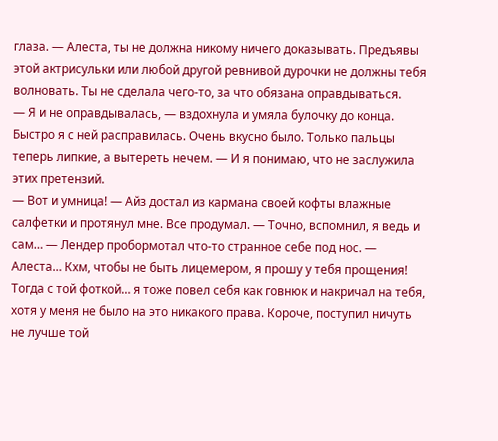глаза. — Алеста, ты не должна никому ничего доказывать. Предъявы этой актрисульки или любой другой ревнивой дурочки не должны тебя волновать. Ты не сделала чего-то, за что обязана оправдываться.
— Я и не оправдывалась, — вздохнула и умяла булочку до конца. Быстро я с ней расправилась. Очень вкусно было. Только пальцы теперь липкие, а вытереть нечем. — И я понимаю, что не заслужила этих претензий.
— Вот и умница! — Айз достал из кармана своей кофты влажные салфетки и протянул мне. Все продумал. — Точно, вспомнил, я ведь и сам… — Лендер пробормотал что-то странное себе под нос. — Алеста… Кхм, чтобы не быть лицемером, я прошу у тебя прощения! Тогда с той фоткой… я тоже повел себя как говнюк и накричал на тебя, хотя у меня не было на это никакого права. Короче, поступил ничуть не лучше той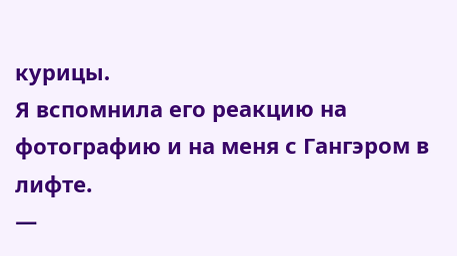курицы.
Я вспомнила его реакцию на фотографию и на меня с Гангэром в лифте.
—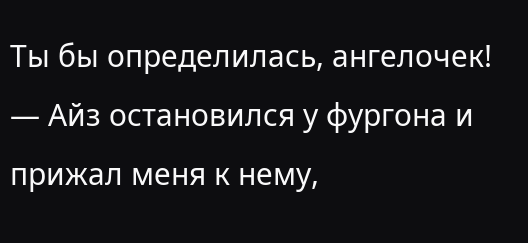Ты бы определилась, ангелочек! — Айз остановился у фургона и прижал меня к нему,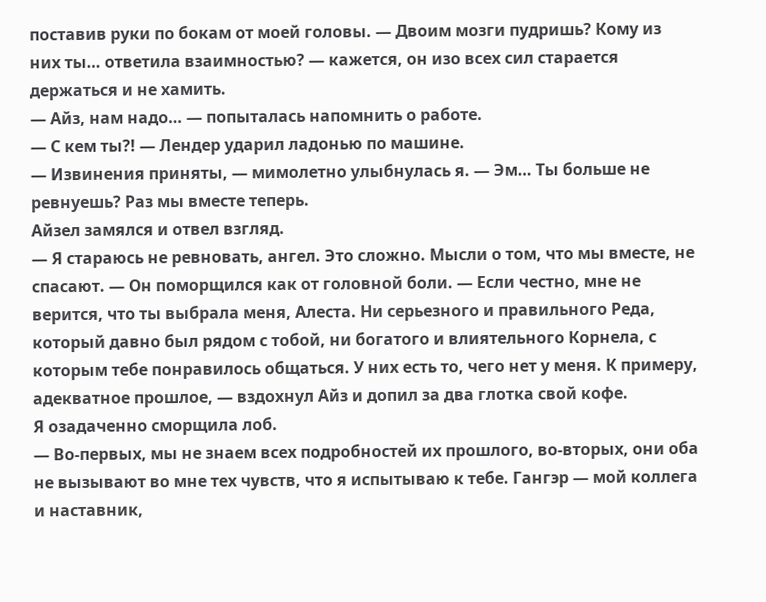поставив руки по бокам от моей головы. — Двоим мозги пудришь? Кому из них ты… ответила взаимностью? — кажется, он изо всех сил старается держаться и не хамить.
— Айз, нам надо… — попыталась напомнить о работе.
— С кем ты?! — Лендер ударил ладонью по машине.
— Извинения приняты, — мимолетно улыбнулась я. — Эм… Ты больше не ревнуешь? Раз мы вместе теперь.
Айзел замялся и отвел взгляд.
— Я стараюсь не ревновать, ангел. Это сложно. Мысли о том, что мы вместе, не спасают. — Он поморщился как от головной боли. — Если честно, мне не верится, что ты выбрала меня, Алеста. Ни серьезного и правильного Реда, который давно был рядом с тобой, ни богатого и влиятельного Корнела, с которым тебе понравилось общаться. У них есть то, чего нет у меня. К примеру, адекватное прошлое, — вздохнул Айз и допил за два глотка свой кофе.
Я озадаченно сморщила лоб.
— Во-первых, мы не знаем всех подробностей их прошлого, во-вторых, они оба не вызывают во мне тех чувств, что я испытываю к тебе. Гангэр — мой коллега и наставник,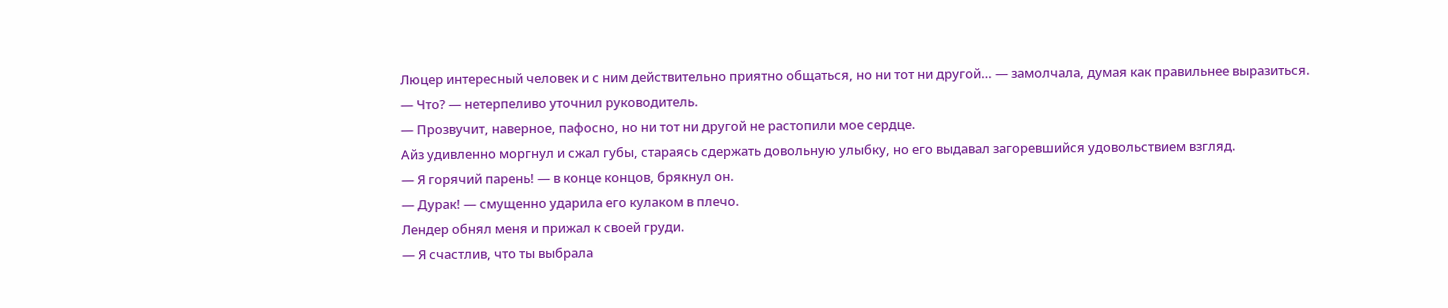Люцер интересный человек и с ним действительно приятно общаться, но ни тот ни другой… — замолчала, думая как правильнее выразиться.
— Что? — нетерпеливо уточнил руководитель.
— Прозвучит, наверное, пафосно, но ни тот ни другой не растопили мое сердце.
Айз удивленно моргнул и сжал губы, стараясь сдержать довольную улыбку, но его выдавал загоревшийся удовольствием взгляд.
— Я горячий парень! — в конце концов, брякнул он.
— Дурак! — смущенно ударила его кулаком в плечо.
Лендер обнял меня и прижал к своей груди.
— Я счастлив, что ты выбрала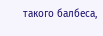такого балбеса,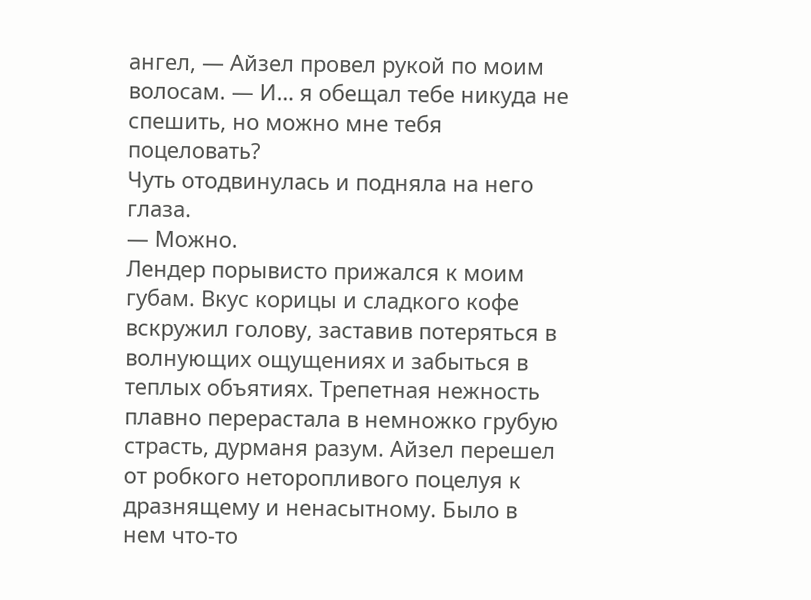ангел, — Айзел провел рукой по моим волосам. — И… я обещал тебе никуда не спешить, но можно мне тебя поцеловать?
Чуть отодвинулась и подняла на него глаза.
— Можно.
Лендер порывисто прижался к моим губам. Вкус корицы и сладкого кофе вскружил голову, заставив потеряться в волнующих ощущениях и забыться в теплых объятиях. Трепетная нежность плавно перерастала в немножко грубую страсть, дурманя разум. Айзел перешел от робкого неторопливого поцелуя к дразнящему и ненасытному. Было в нем что-то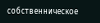собственническое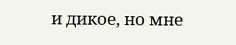и дикое, но мне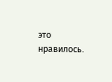это нравилось.